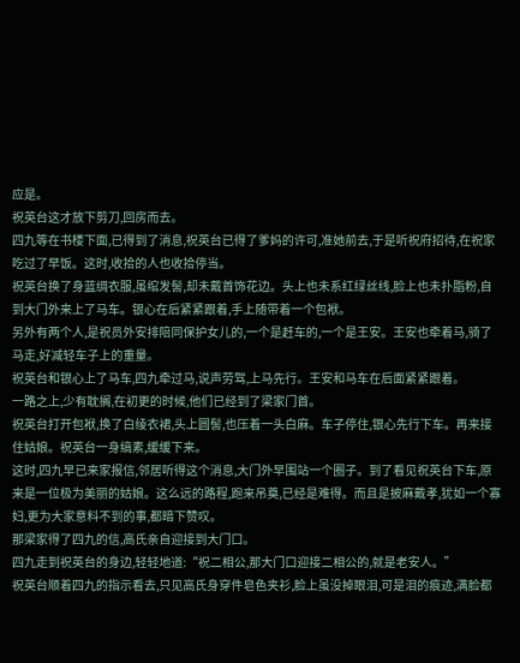应是。
祝英台这才放下剪刀,回房而去。
四九等在书楼下面,已得到了消息,祝英台已得了爹妈的许可,准她前去,于是听祝府招待,在祝家吃过了早饭。这时,收拾的人也收拾停当。
祝英台换了身蓝绸衣服,虽绾发髻,却未戴首饰花边。头上也未系红绿丝线,脸上也未扑脂粉,自到大门外来上了马车。银心在后紧紧跟着,手上随带着一个包袱。
另外有两个人,是祝员外安排陪同保护女儿的,一个是赶车的,一个是王安。王安也牵着马,骑了马走,好减轻车子上的重量。
祝英台和银心上了马车,四九牵过马,说声劳驾,上马先行。王安和马车在后面紧紧跟着。
一路之上,少有耽搁,在初更的时候,他们已经到了梁家门首。
祝英台打开包袱,换了白绫衣裙,头上圆髻,也压着一头白麻。车子停住,银心先行下车。再来接住姑娘。祝英台一身缟素,缓缓下来。
这时,四九早已来家报信,邻居听得这个消息,大门外早围站一个圈子。到了看见祝英台下车,原来是一位极为美丽的姑娘。这么远的路程,跑来吊奠,已经是难得。而且是披麻戴孝,犹如一个寡妇,更为大家意料不到的事,都暗下赞叹。
那梁家得了四九的信,高氏亲自迎接到大门口。
四九走到祝英台的身边,轻轻地道:“祝二相公,那大门口迎接二相公的,就是老安人。”
祝英台顺着四九的指示看去,只见高氏身穿件皂色夹衫,脸上虽没掉眼泪,可是泪的痕迹,满脸都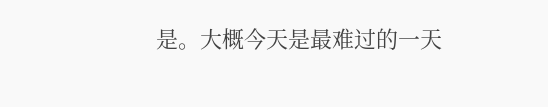是。大概今天是最难过的一天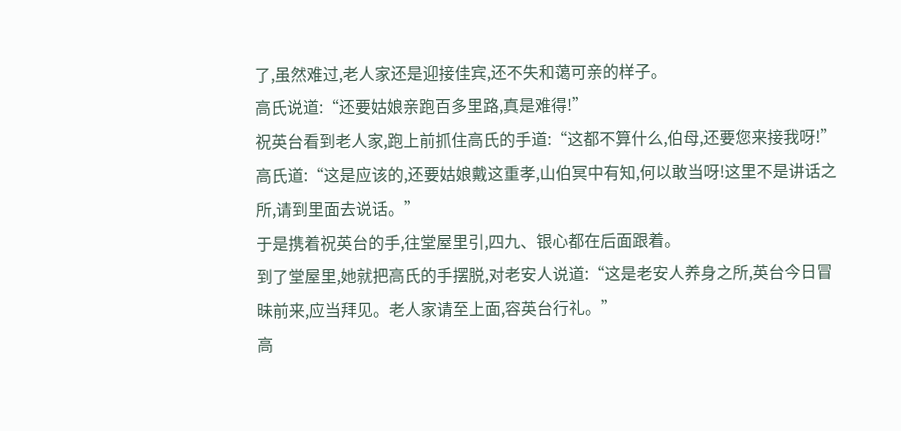了,虽然难过,老人家还是迎接佳宾,还不失和蔼可亲的样子。
高氏说道:“还要姑娘亲跑百多里路,真是难得!”
祝英台看到老人家,跑上前抓住高氏的手道:“这都不算什么,伯母,还要您来接我呀!”
高氏道:“这是应该的,还要姑娘戴这重孝,山伯冥中有知,何以敢当呀!这里不是讲话之所,请到里面去说话。”
于是携着祝英台的手,往堂屋里引,四九、银心都在后面跟着。
到了堂屋里,她就把高氏的手摆脱,对老安人说道:“这是老安人养身之所,英台今日冒昧前来,应当拜见。老人家请至上面,容英台行礼。”
高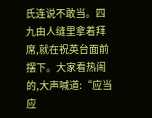氏连说不敢当。四九由人缝里拿着拜席,就在祝英台面前摆下。大家看热闹的,大声喊道:“应当应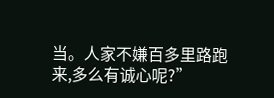当。人家不嫌百多里路跑来,多么有诚心呢?”